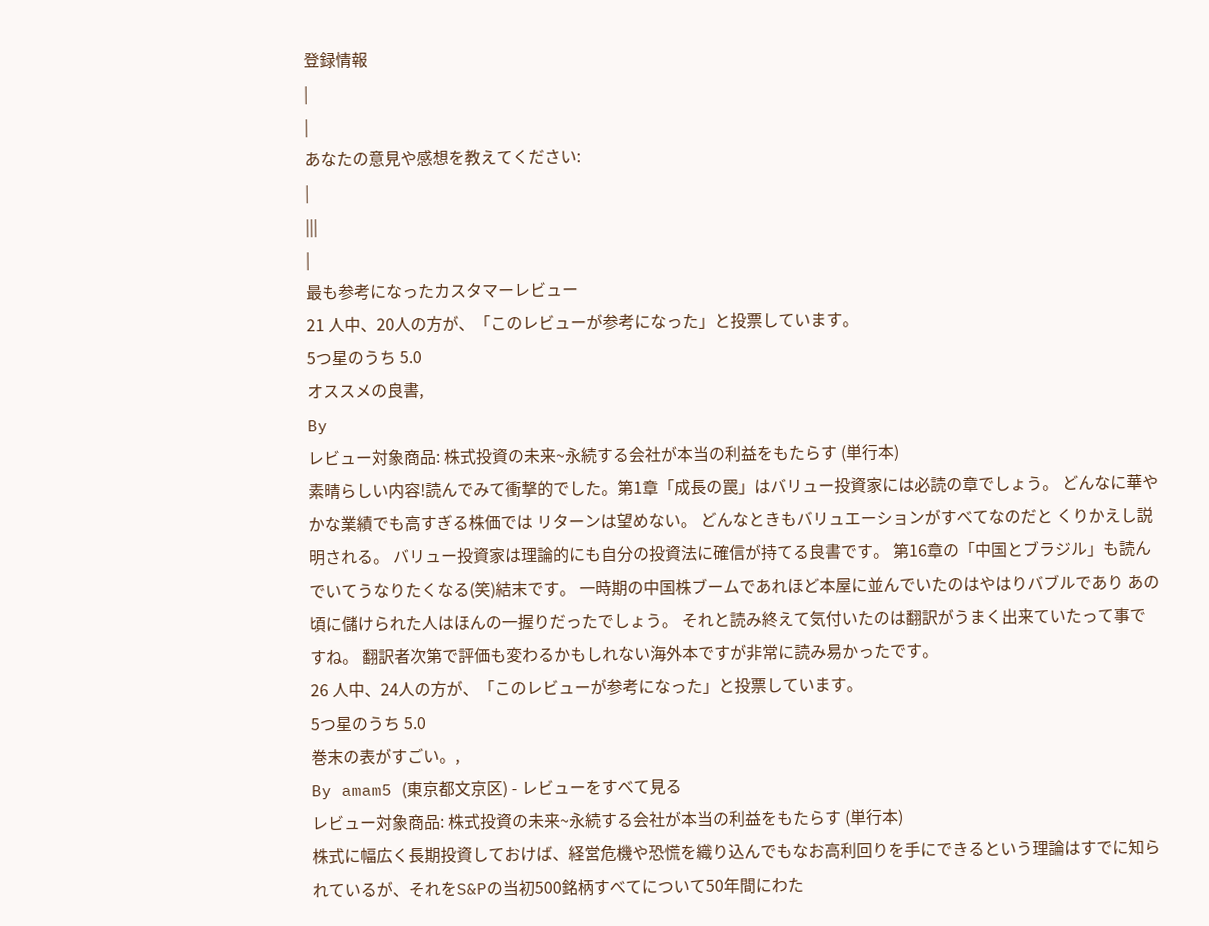登録情報
|
|
あなたの意見や感想を教えてください:
|
|||
|
最も参考になったカスタマーレビュー
21 人中、20人の方が、「このレビューが参考になった」と投票しています。
5つ星のうち 5.0
オススメの良書,
By
レビュー対象商品: 株式投資の未来~永続する会社が本当の利益をもたらす (単行本)
素晴らしい内容!読んでみて衝撃的でした。第1章「成長の罠」はバリュー投資家には必読の章でしょう。 どんなに華やかな業績でも高すぎる株価では リターンは望めない。 どんなときもバリュエーションがすべてなのだと くりかえし説明される。 バリュー投資家は理論的にも自分の投資法に確信が持てる良書です。 第16章の「中国とブラジル」も読んでいてうなりたくなる(笑)結末です。 一時期の中国株ブームであれほど本屋に並んでいたのはやはりバブルであり あの頃に儲けられた人はほんの一握りだったでしょう。 それと読み終えて気付いたのは翻訳がうまく出来ていたって事ですね。 翻訳者次第で評価も変わるかもしれない海外本ですが非常に読み易かったです。
26 人中、24人の方が、「このレビューが参考になった」と投票しています。
5つ星のうち 5.0
巻末の表がすごい。,
By amam5 (東京都文京区) - レビューをすべて見る
レビュー対象商品: 株式投資の未来~永続する会社が本当の利益をもたらす (単行本)
株式に幅広く長期投資しておけば、経営危機や恐慌を織り込んでもなお高利回りを手にできるという理論はすでに知られているが、それをS&Pの当初500銘柄すべてについて50年間にわた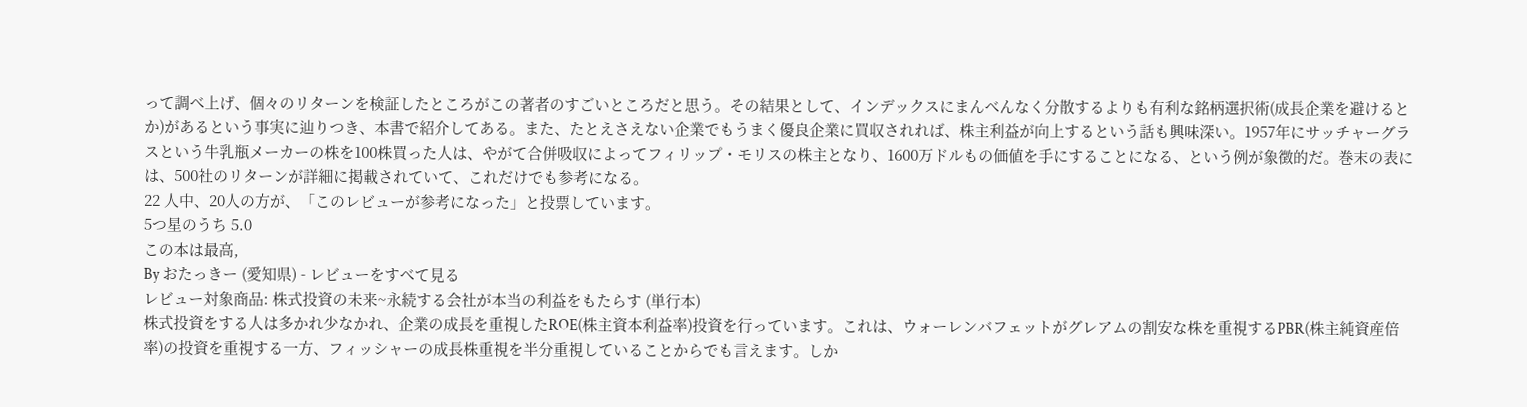って調べ上げ、個々のリターンを検証したところがこの著者のすごいところだと思う。その結果として、インデックスにまんべんなく分散するよりも有利な銘柄選択術(成長企業を避けるとか)があるという事実に辿りつき、本書で紹介してある。また、たとえさえない企業でもうまく優良企業に買収されれば、株主利益が向上するという話も興味深い。1957年にサッチャーグラスという牛乳瓶メーカーの株を100株買った人は、やがて合併吸収によってフィリップ・モリスの株主となり、1600万ドルもの価値を手にすることになる、という例が象徴的だ。巻末の表には、500社のリターンが詳細に掲載されていて、これだけでも参考になる。
22 人中、20人の方が、「このレビューが参考になった」と投票しています。
5つ星のうち 5.0
この本は最高,
By おたっきー (愛知県) - レビューをすべて見る
レビュー対象商品: 株式投資の未来~永続する会社が本当の利益をもたらす (単行本)
株式投資をする人は多かれ少なかれ、企業の成長を重視したROE(株主資本利益率)投資を行っています。これは、ウォーレンバフェットがグレアムの割安な株を重視するPBR(株主純資産倍率)の投資を重視する一方、フィッシャーの成長株重視を半分重視していることからでも言えます。しか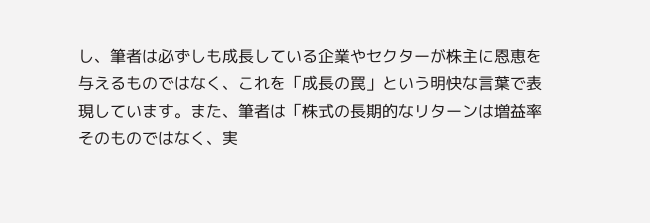し、筆者は必ずしも成長している企業やセクターが株主に恩恵を与えるものではなく、これを「成長の罠」という明快な言葉で表現しています。また、筆者は「株式の長期的なリターンは増益率そのものではなく、実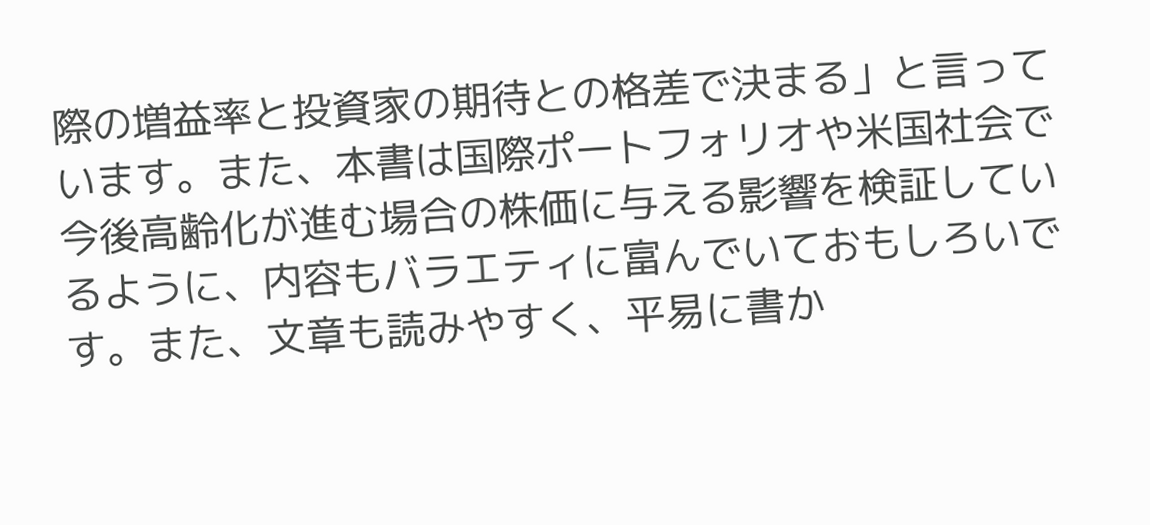際の増益率と投資家の期待との格差で決まる」と言っています。また、本書は国際ポートフォリオや米国社会で今後高齢化が進む場合の株価に与える影響を検証しているように、内容もバラエティに富んでいておもしろいです。また、文章も読みやすく、平易に書か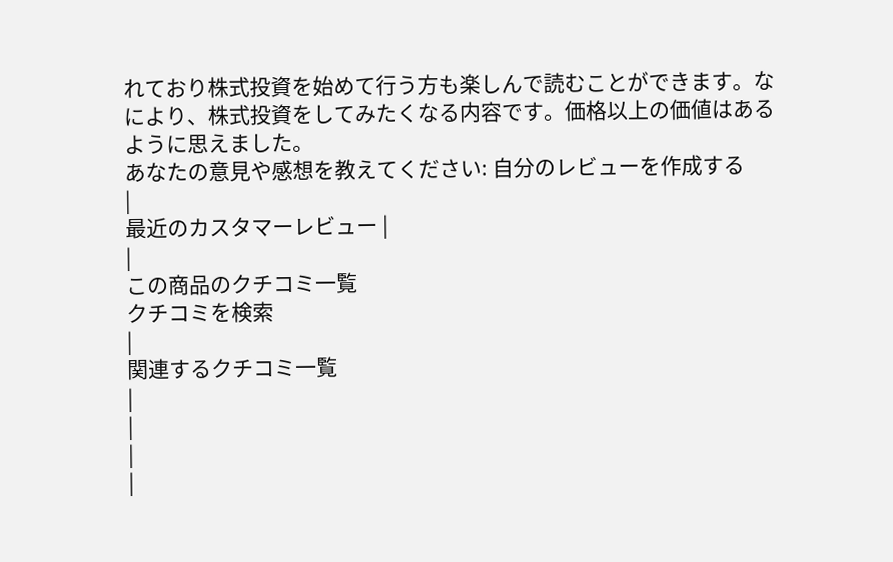れており株式投資を始めて行う方も楽しんで読むことができます。なにより、株式投資をしてみたくなる内容です。価格以上の価値はあるように思えました。
あなたの意見や感想を教えてください: 自分のレビューを作成する
|
最近のカスタマーレビュー |
|
この商品のクチコミ一覧
クチコミを検索
|
関連するクチコミ一覧
|
|
|
|